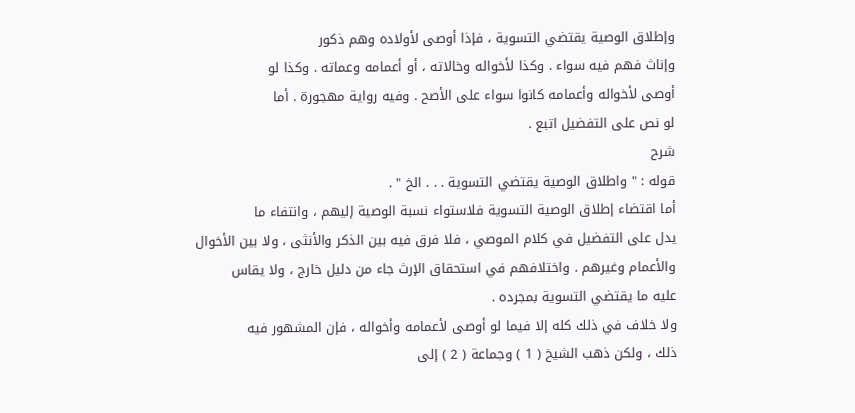وإطلاق الوصية يقتضي التسوية ، فإذا أوصى لأولاده وهم ذكور
وإناث فهم فيه سواء . وكذا لأخواله وخالاته ، أو أعمامه وعماته . وكذا لو
أوصى لأخواله وأعمامه كانوا سواء على الأصح . وفيه رواية مهجورة . أما
لو نص على التفضيل اتبع .
شرح
قوله : " واطلاق الوصية يقتضي التسوية . . . الخ " .
أما اقتضاء إطلاق الوصية التسوية فلاستواء نسبة الوصية إليهم ، وانتفاء ما
يدل على التفضيل في كلام الموصي ، فلا فرق فيه بين الذكر والأنثى ، ولا بين الأخوال
والأعمام وغيرهم . واختلافهم في استحقاق الإرث جاء من دليل خارج ، ولا يقاس
عليه ما يقتضي التسوية بمجرده .
ولا خلاف في ذلك كله إلا فيما لو أوصى لأعمامه وأخواله ، فإن المشهور فيه
ذلك ، ولكن ذهب الشيخ ( 1 ) وجماعة ( 2 ) إلى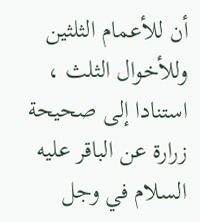أن للأعمام الثلثين وللأخوال الثلث ،
استنادا إلى صحيحة زرارة عن الباقر عليه السلام في وجل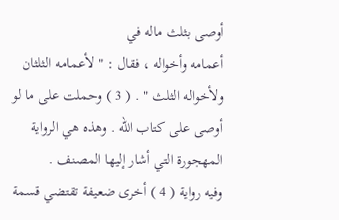أوصى بثلث ماله في
أعمامه وأخواله ، فقال : " لأعمامه الثلثان ولأخواله الثلث " . ( 3 ) وحملت على ما لو
أوصى على كتاب الله . وهذه هي الرواية المهجورة التي أشار إليها المصنف .
وفيه رواية ( 4 ) أخرى ضعيفة تقتضي قسمة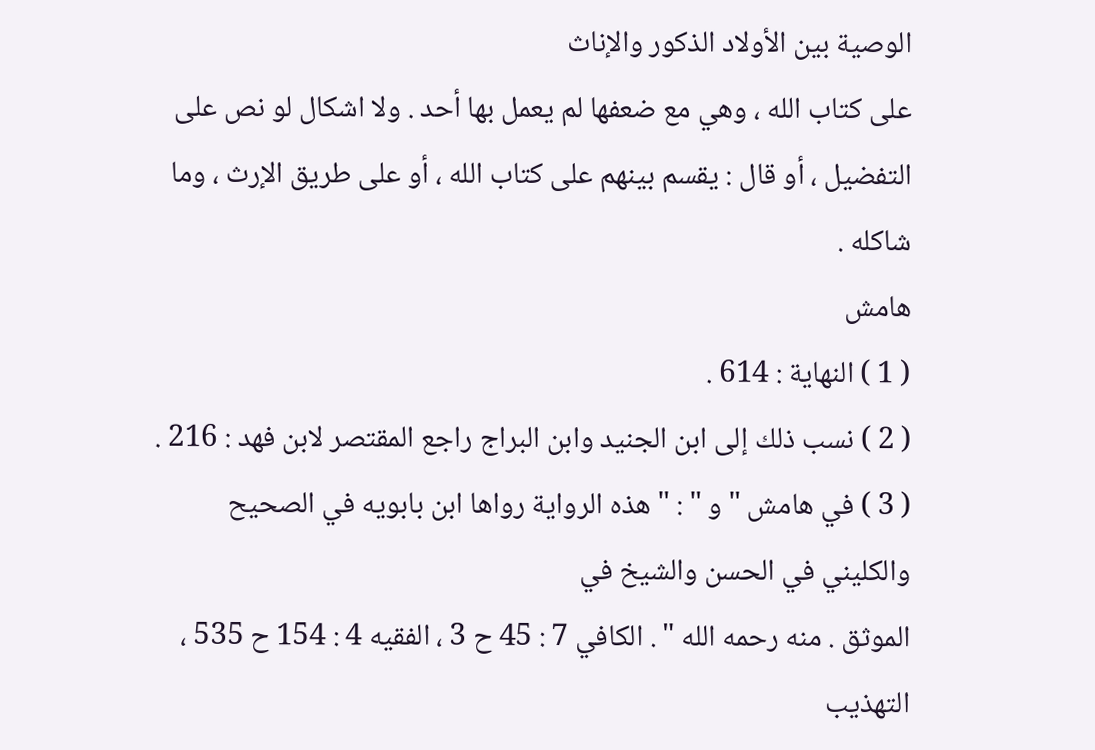الوصية بين الأولاد الذكور والإناث
على كتاب الله ، وهي مع ضعفها لم يعمل بها أحد . ولا اشكال لو نص على
التفضيل ، أو قال : يقسم بينهم على كتاب الله ، أو على طريق الإرث ، وما شاكله .
هامش
( 1 ) النهاية : 614 .
( 2 ) نسب ذلك إلى ابن الجنيد وابن البراج راجع المقتصر لابن فهد : 216 .
( 3 ) في هامش " و " : " هذه الرواية رواها ابن بابويه في الصحيح والكليني في الحسن والشيخ في
الموثق . منه رحمه الله " . الكافي 7 : 45 ح 3 ، الفقيه 4 : 154 ح 535 ، التهذيب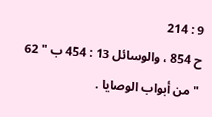9 : 214
ح 854 ، والوسائل 13 : 454 ب " 62 " من أبواب الوصايا .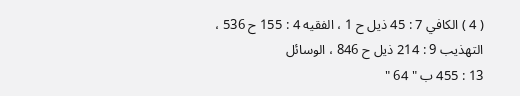( 4 ) الكافي 7 : 45 ذيل ح 1 ، الفقيه 4 : 155 ح 536 ، التهذيب 9 : 214 ذيل ح 846 ، الوسائل
13 : 455 ب " 64 "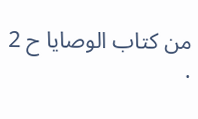من كتاب الوصايا ح 2 .